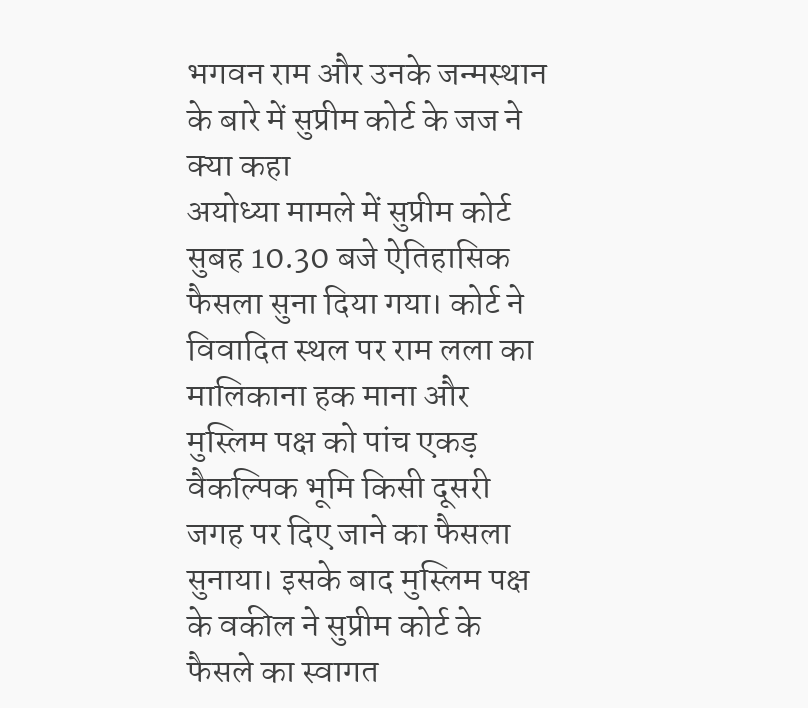भगवन राम और उनके जन्मस्थान के बारे में सुप्रीम कोर्ट के जज ने क्या कहा
अयोध्या मामले में सुप्रीम कोर्ट सुबह 10.30 बजे ऐतिहासिक फैसला सुना दिया गया। कोर्ट ने विवादित स्थल पर राम लला का मालिकाना हक माना और मुस्लिम पक्ष को पांच एकड़ वैकल्पिक भूमि किसी दूसरी जगह पर दिए जाने का फैसला सुनाया। इसके बाद मुस्लिम पक्ष के वकील ने सुप्रीम कोर्ट के फैसले का स्वागत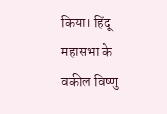किया। हिंदू महासभा के वकील विष्णु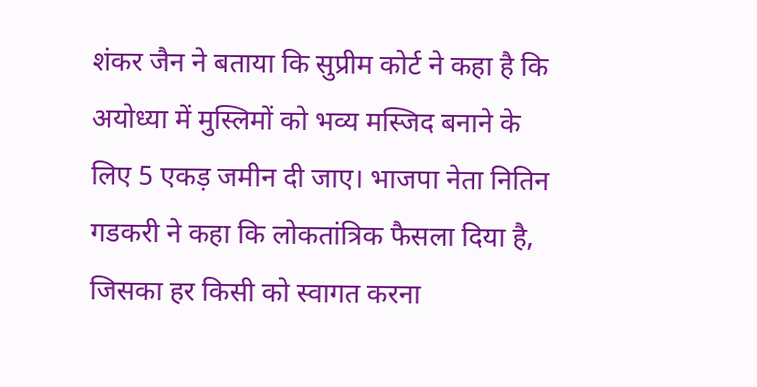शंकर जैन ने बताया कि सुप्रीम कोर्ट ने कहा है कि अयोध्या में मुस्लिमों को भव्य मस्जिद बनाने के लिए 5 एकड़ जमीन दी जाए। भाजपा नेता नितिन गडकरी ने कहा कि लोकतांत्रिक फैसला दिया है, जिसका हर किसी को स्वागत करना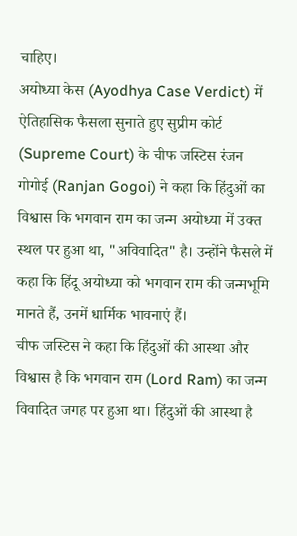चाहिए।
अयोध्या केस (Ayodhya Case Verdict) में ऐतिहासिक फैसला सुनाते हुए सुप्रीम कोर्ट (Supreme Court) के चीफ जस्टिस रंजन गोगोई (Ranjan Gogoi) ने कहा कि हिंदुओं का विश्वास कि भगवान राम का जन्म अयोध्या में उक्त स्थल पर हुआ था, "अविवादित" है। उन्होंने फैसले में कहा कि हिंदू अयोध्या को भगवान राम की जन्मभूमि मानते हैं, उनमें धार्मिक भावनाएं हैं।
चीफ जस्टिस ने कहा कि हिंदुओं की आस्था और विश्वास है कि भगवान राम (Lord Ram) का जन्म विवादित जगह पर हुआ था। हिंदुओं की आस्था है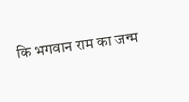कि भगवान राम का जन्म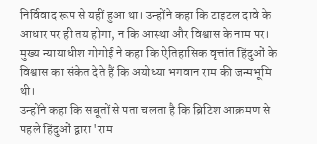निर्विवाद रूप से यहीं हुआ था। उन्होंने कहा कि टाइटल दावे के आधार पर ही तय होगा, न कि आस्था और विश्वास के नाम पर।
मुख्य न्यायाधीश गोगोई ने कहा कि ऐतिहासिक वृत्तांत हिंदुओं के विश्वास का संकेत देते हैं कि अयोध्या भगवान राम की जन्मभूमि थी।
उन्होंने कहा कि सबूतों से पता चलता है कि ब्रिटिश आक्रमण से पहले हिंदुओं द्वारा 'राम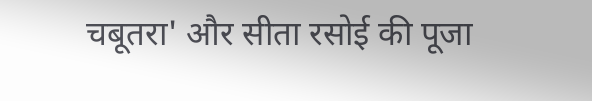चबूतरा' और सीता रसोई की पूजा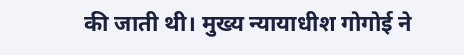की जाती थी। मुख्य न्यायाधीश गोगोई ने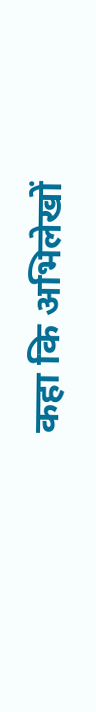कहा कि अभिलेखों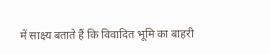में साक्ष्य बताते हैं कि विवादित भूमि का बाहरी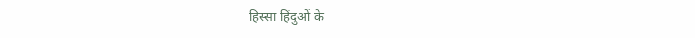हिस्सा हिंदुओं के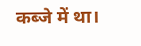कब्जे में था।